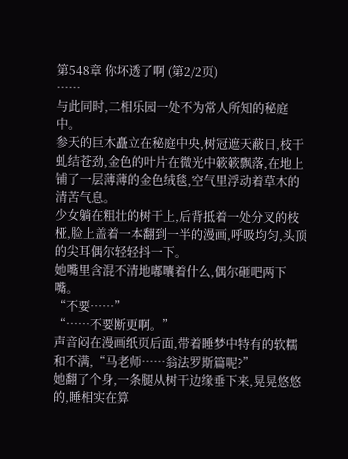第548章 你坏透了啊 (第2/2页)
……
与此同时,二相乐园一处不为常人所知的秘庭中。
参天的巨木矗立在秘庭中央,树冠遮天蔽日,枝干虬结苍劲,金色的叶片在微光中簌簌飘落,在地上铺了一层薄薄的金色绒毯,空气里浮动着草木的清苦气息。
少女躺在粗壮的树干上,后背抵着一处分叉的枝桠,脸上盖着一本翻到一半的漫画,呼吸均匀,头顶的尖耳偶尔轻轻抖一下。
她嘴里含混不清地嘟囔着什么,偶尔砸吧两下嘴。
“不要……”
“……不要断更啊。”
声音闷在漫画纸页后面,带着睡梦中特有的软糯和不满,“马老师……翁法罗斯篇呢?”
她翻了个身,一条腿从树干边缘垂下来,晃晃悠悠的,睡相实在算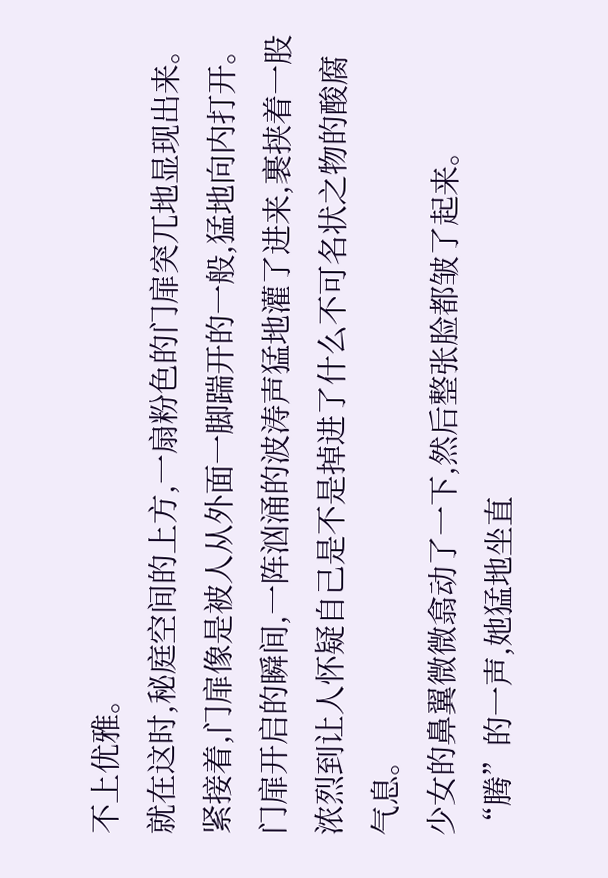不上优雅。
就在这时,秘庭空间的上方,一扇粉色的门扉突兀地显现出来。
紧接着,门扉像是被人从外面一脚踹开的一般,猛地向内打开。
门扉开启的瞬间,一阵汹涌的波涛声猛地灌了进来,裹挟着一股浓烈到让人怀疑自己是不是掉进了什么不可名状之物的酸腐气息。
少女的鼻翼微微翕动了一下,然后整张脸都皱了起来。
“腾”的一声,她猛地坐直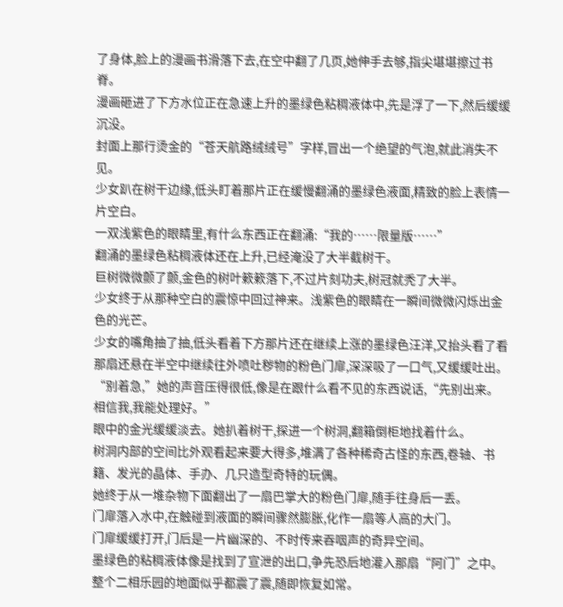了身体,脸上的漫画书滑落下去,在空中翻了几页,她伸手去够,指尖堪堪擦过书脊。
漫画砸进了下方水位正在急速上升的墨绿色粘稠液体中,先是浮了一下,然后缓缓沉没。
封面上那行烫金的“苍天航路绒绒号”字样,冒出一个绝望的气泡,就此消失不见。
少女趴在树干边缘,低头盯着那片正在缓慢翻涌的墨绿色液面,精致的脸上表情一片空白。
一双浅紫色的眼睛里,有什么东西正在翻涌:“我的……限量版……”
翻涌的墨绿色粘稠液体还在上升,已经淹没了大半截树干。
巨树微微颤了颤,金色的树叶簌簌落下,不过片刻功夫,树冠就秃了大半。
少女终于从那种空白的震惊中回过神来。浅紫色的眼睛在一瞬间微微闪烁出金色的光芒。
少女的嘴角抽了抽,低头看着下方那片还在继续上涨的墨绿色汪洋,又抬头看了看那扇还悬在半空中继续往外喷吐秽物的粉色门扉,深深吸了一口气,又缓缓吐出。
“别着急,”她的声音压得很低,像是在跟什么看不见的东西说话,“先别出来。相信我,我能处理好。”
眼中的金光缓缓淡去。她扒着树干,探进一个树洞,翻箱倒柜地找着什么。
树洞内部的空间比外观看起来要大得多,堆满了各种稀奇古怪的东西,卷轴、书籍、发光的晶体、手办、几只造型奇特的玩偶。
她终于从一堆杂物下面翻出了一扇巴掌大的粉色门扉,随手往身后一丢。
门扉落入水中,在触碰到液面的瞬间骤然膨胀,化作一扇等人高的大门。
门扉缓缓打开,门后是一片幽深的、不时传来吞咽声的奇异空间。
墨绿色的粘稠液体像是找到了宣泄的出口,争先恐后地灌入那扇“阿门”之中。
整个二相乐园的地面似乎都震了震,随即恢复如常。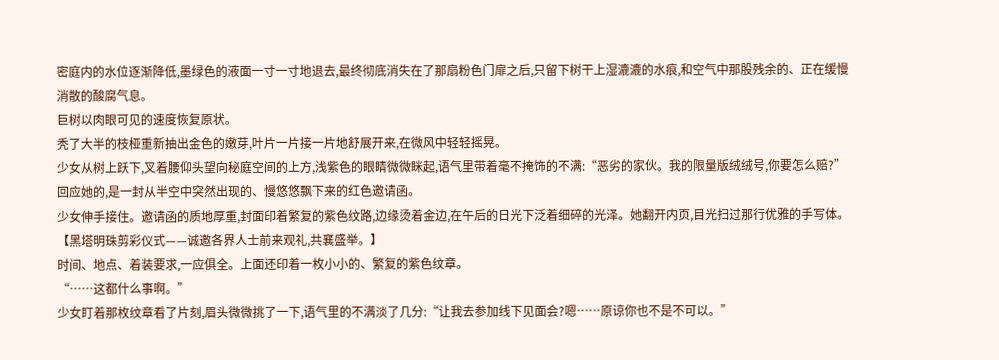密庭内的水位逐渐降低,墨绿色的液面一寸一寸地退去,最终彻底消失在了那扇粉色门扉之后,只留下树干上湿漉漉的水痕,和空气中那股残余的、正在缓慢消散的酸腐气息。
巨树以肉眼可见的速度恢复原状。
秃了大半的枝桠重新抽出金色的嫩芽,叶片一片接一片地舒展开来,在微风中轻轻摇晃。
少女从树上跃下,叉着腰仰头望向秘庭空间的上方,浅紫色的眼睛微微眯起,语气里带着毫不掩饰的不满:“恶劣的家伙。我的限量版绒绒号,你要怎么赔?”
回应她的,是一封从半空中突然出现的、慢悠悠飘下来的红色邀请函。
少女伸手接住。邀请函的质地厚重,封面印着繁复的紫色纹路,边缘烫着金边,在午后的日光下泛着细碎的光泽。她翻开内页,目光扫过那行优雅的手写体。
【黑塔明珠剪彩仪式——诚邀各界人士前来观礼,共襄盛举。】
时间、地点、着装要求,一应俱全。上面还印着一枚小小的、繁复的紫色纹章。
“……这都什么事啊。”
少女盯着那枚纹章看了片刻,眉头微微挑了一下,语气里的不满淡了几分:“让我去参加线下见面会?嗯……原谅你也不是不可以。”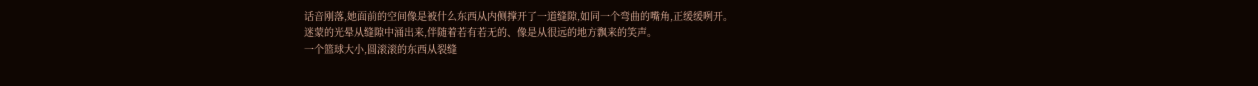话音刚落,她面前的空间像是被什么东西从内侧撑开了一道缝隙,如同一个弯曲的嘴角,正缓缓咧开。
迷蒙的光晕从缝隙中涌出来,伴随着若有若无的、像是从很远的地方飘来的笑声。
一个篮球大小,圆滚滚的东西从裂缝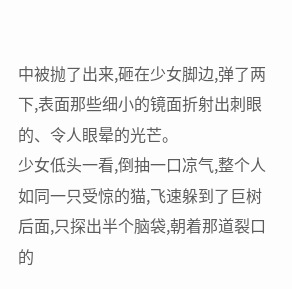中被抛了出来,砸在少女脚边,弹了两下,表面那些细小的镜面折射出刺眼的、令人眼晕的光芒。
少女低头一看,倒抽一口凉气,整个人如同一只受惊的猫,飞速躲到了巨树后面,只探出半个脑袋,朝着那道裂口的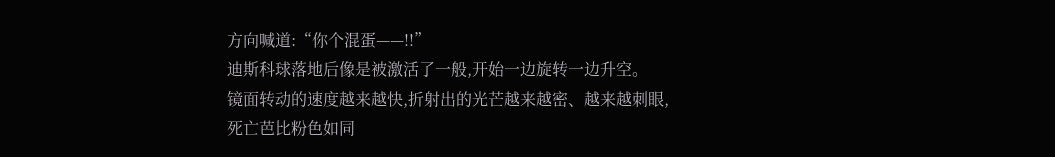方向喊道:“你个混蛋——!!”
迪斯科球落地后像是被激活了一般,开始一边旋转一边升空。
镜面转动的速度越来越快,折射出的光芒越来越密、越来越刺眼,死亡芭比粉色如同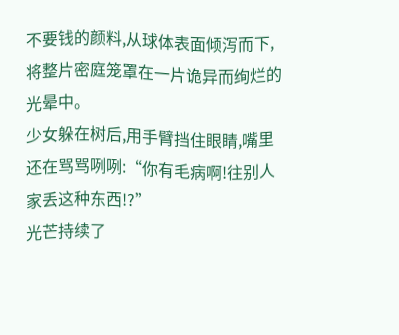不要钱的颜料,从球体表面倾泻而下,将整片密庭笼罩在一片诡异而绚烂的光晕中。
少女躲在树后,用手臂挡住眼睛,嘴里还在骂骂咧咧:“你有毛病啊!往别人家丢这种东西!?”
光芒持续了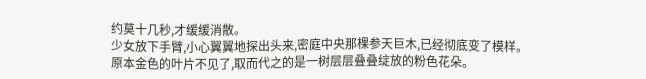约莫十几秒,才缓缓消散。
少女放下手臂,小心翼翼地探出头来,密庭中央那棵参天巨木,已经彻底变了模样。
原本金色的叶片不见了,取而代之的是一树层层叠叠绽放的粉色花朵。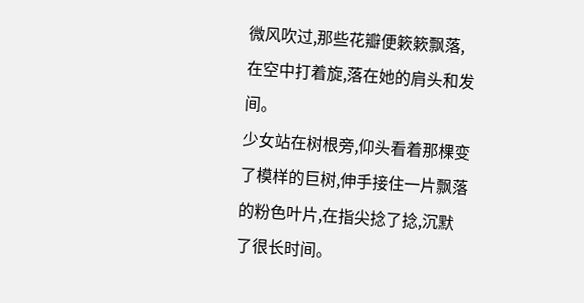微风吹过,那些花瓣便簌簌飘落,在空中打着旋,落在她的肩头和发间。
少女站在树根旁,仰头看着那棵变了模样的巨树,伸手接住一片飘落的粉色叶片,在指尖捻了捻,沉默了很长时间。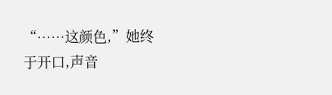“……这颜色,”她终于开口,声音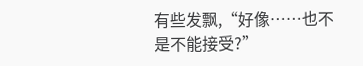有些发飘,“好像……也不是不能接受?”